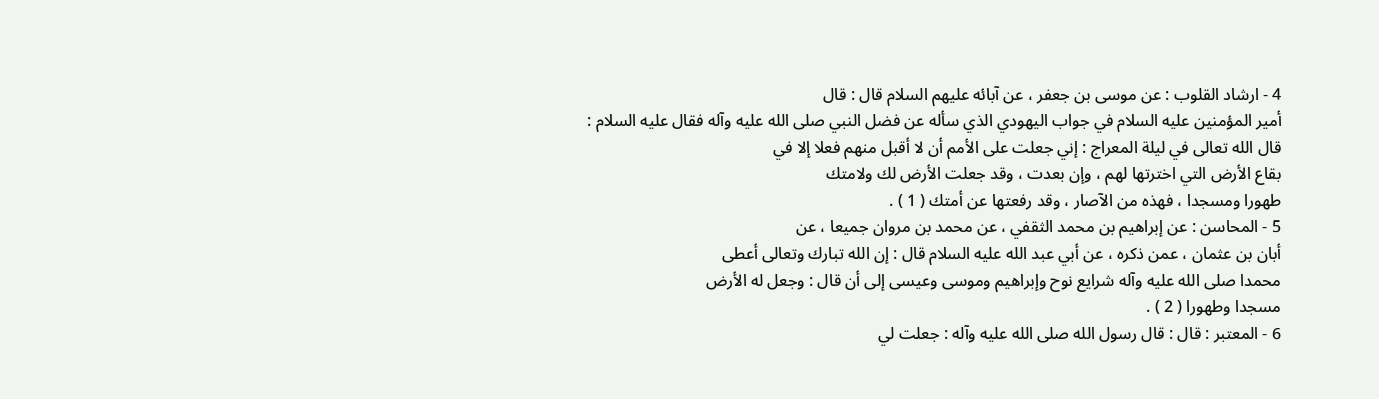4 - ارشاد القلوب : عن موسى بن جعفر ، عن آبائه عليهم السلام قال : قال
أمير المؤمنين عليه السلام في جواب اليهودي الذي سأله عن فضل النبي صلى الله عليه وآله فقال عليه السلام :
قال الله تعالى في ليلة المعراج : إني جعلت على الأمم أن لا أقبل منهم فعلا إلا في
بقاع الأرض التي اخترتها لهم ، وإن بعدت ، وقد جعلت الأرض لك ولامتك
طهورا ومسجدا ، فهذه من الآصار ، وقد رفعتها عن أمتك ( 1 ) .
5 - المحاسن : عن إبراهيم بن محمد الثقفي ، عن محمد بن مروان جميعا ، عن
أبان بن عثمان ، عمن ذكره ، عن أبي عبد الله عليه السلام قال : إن الله تبارك وتعالى أعطى
محمدا صلى الله عليه وآله شرايع نوح وإبراهيم وموسى وعيسى إلى أن قال : وجعل له الأرض
مسجدا وطهورا ( 2 ) .
6 - المعتبر : قال : قال رسول الله صلى الله عليه وآله : جعلت لي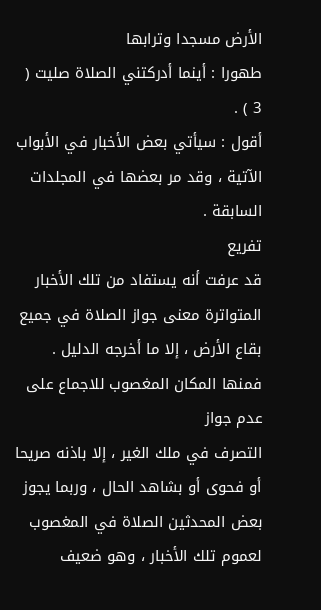الأرض مسجدا وترابها
طهورا : أينما أدركتني الصلاة صليت ( 3 ) .
أقول : سيأتي بعض الأخبار في الأبواب الآتية ، وقد مر بعضها في المجلدات
السابقة .
تفريع
قد عرفت أنه يستفاد من تلك الأخبار المتواترة معنى جواز الصلاة في جميع
بقاع الأرض ، إلا ما أخرجه الدليل . فمنها المكان المغصوب للاجماع على عدم جواز
التصرف في ملك الغير ، إلا باذنه صريحا أو فحوى أو بشاهد الحال ، وربما يجوز
بعض المحدثين الصلاة في المغصوب لعموم تلك الأخبار ، وهو ضعيف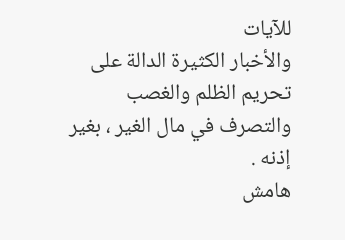للآيات
والأخبار الكثيرة الدالة على تحريم الظلم والغصب والتصرف في مال الغير ، بغير
إذنه .
هامش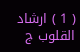( 1 ) ارشاد القلوب ج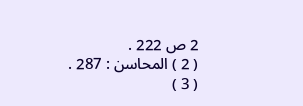2 ص 222 .
( 2 ) المحاسن : 287 .
( 3 )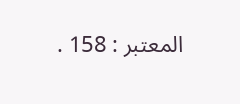المعتبر : 158 .